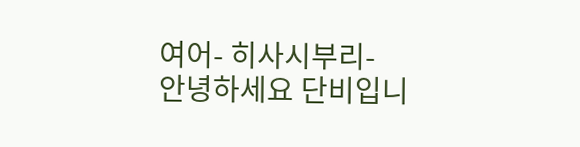여어- 히사시부리-
안녕하세요 단비입니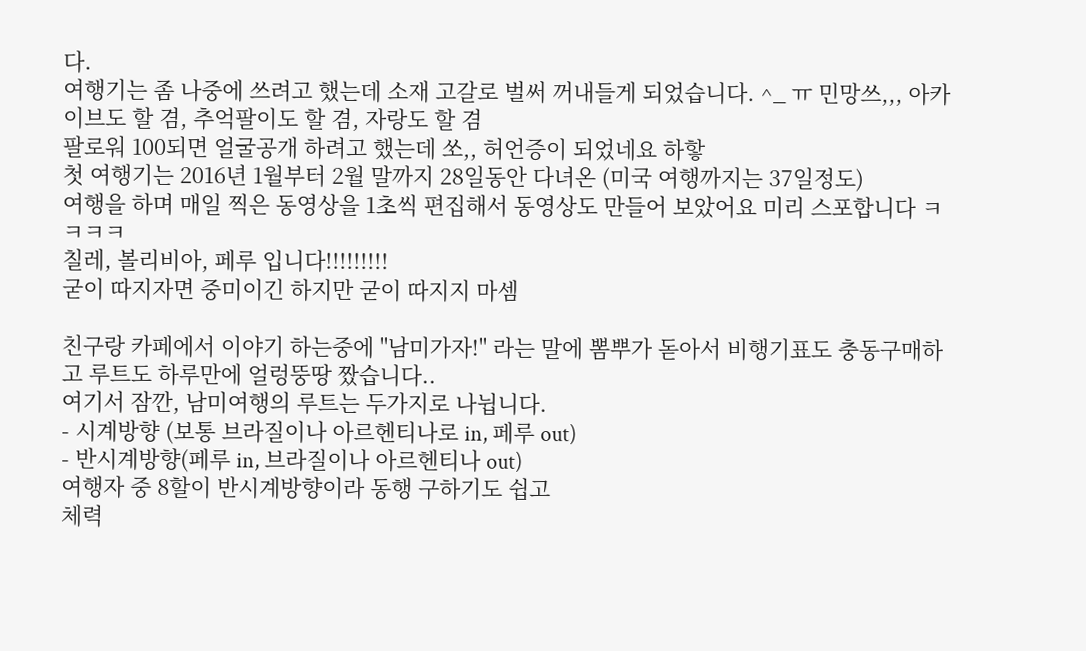다.
여행기는 좀 나중에 쓰려고 했는데 소재 고갈로 벌써 꺼내들게 되었습니다. ^_ ㅠ 민망쓰,,, 아카이브도 할 겸, 추억팔이도 할 겸, 자랑도 할 겸
팔로워 100되면 얼굴공개 하려고 했는데 쏘,, 허언증이 되었네요 하핳
첫 여행기는 2016년 1월부터 2월 말까지 28일동안 다녀온 (미국 여행까지는 37일정도)
여행을 하며 매일 찍은 동영상을 1초씩 편집해서 동영상도 만들어 보았어요 미리 스포합니다 ㅋㅋㅋㅋ
칠레, 볼리비아, 페루 입니다!!!!!!!!!
굳이 따지자면 중미이긴 하지만 굳이 따지지 마셈

친구랑 카페에서 이야기 하는중에 "남미가자!" 라는 말에 뽐뿌가 돋아서 비행기표도 충동구매하고 루트도 하루만에 얼렁뚱땅 짰습니다..
여기서 잠깐, 남미여행의 루트는 두가지로 나뉩니다.
- 시계방향 (보통 브라질이나 아르헨티나로 in, 페루 out)
- 반시계방향(페루 in, 브라질이나 아르헨티나 out)
여행자 중 8할이 반시계방향이라 동행 구하기도 쉽고
체력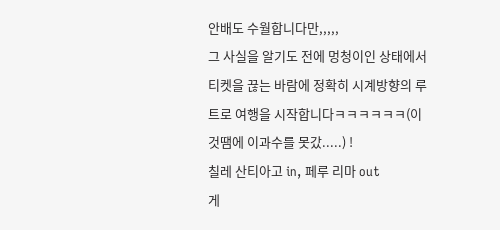안배도 수월합니다만,,,,,
그 사실을 알기도 전에 멍청이인 상태에서 티켓을 끊는 바람에 정확히 시계방향의 루트로 여행을 시작합니다ㅋㅋㅋㅋㅋㅋ(이것땜에 이과수를 못갔.....) !
칠레 산티아고 in, 페루 리마 out
게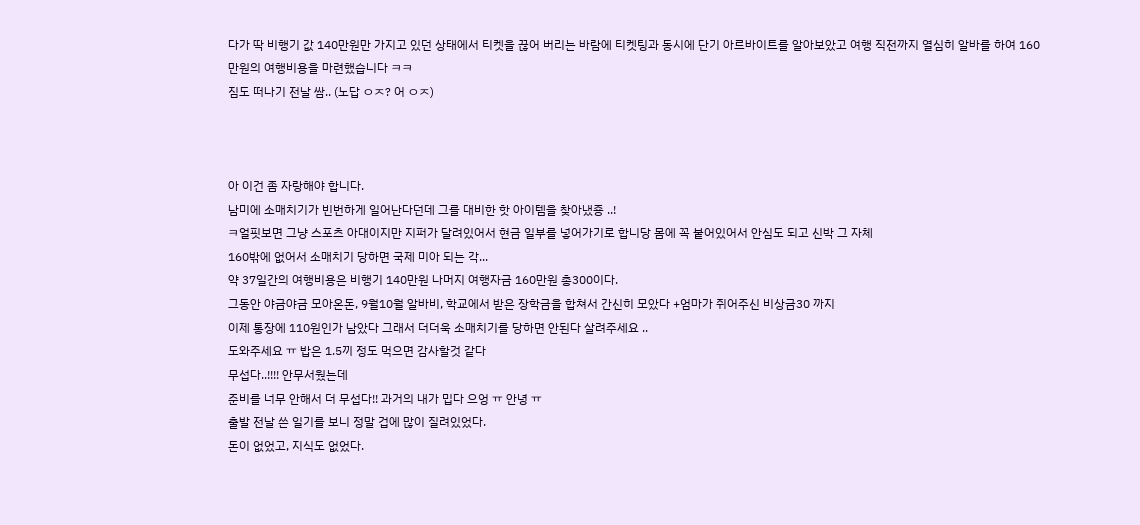다가 딱 비행기 값 140만원만 가지고 있던 상태에서 티켓을 끊어 버리는 바람에 티켓팅과 동시에 단기 아르바이트를 알아보았고 여행 직전까지 열심히 알바를 하여 160만원의 여행비용을 마련했습니다 ㅋㅋ
짐도 떠나기 전날 쌈.. (노답 ㅇㅈ? 어 ㅇㅈ)



아 이건 좀 자랑해야 합니다.
남미에 소매치기가 빈번하게 일어난다던데 그를 대비한 핫 아이템을 찾아냈죵 ..!
ㅋ얼핏보면 그냥 스포츠 아대이지만 지퍼가 달려있어서 현금 일부를 넣어가기로 합니당 몸에 꼭 붙어있어서 안심도 되고 신박 그 자체
160밖에 없어서 소매치기 당하면 국제 미아 되는 각...
약 37일간의 여행비용은 비행기 140만원 나머지 여행자금 160만원 총300이다.
그동안 야금야금 모아온돈, 9월10월 알바비, 학교에서 받은 장학금을 합쳐서 간신히 모았다 +엄마가 쥐어주신 비상금30 까지
이제 통장에 110원인가 남았다 그래서 더더욱 소매치기를 당하면 안된다 살려주세요 ..
도와주세요 ㅠ 밥은 1.5끼 정도 먹으면 감사할것 같다
무섭다..!!!! 안무서웠는데
준비를 너무 안해서 더 무섭다!! 과거의 내가 밉다 으엉 ㅠ 안녕 ㅠ
출발 전날 쓴 일기를 보니 정말 겁에 많이 질려있었다.
돈이 없었고, 지식도 없었다.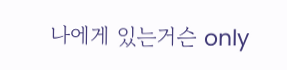나에게 있는거슨 only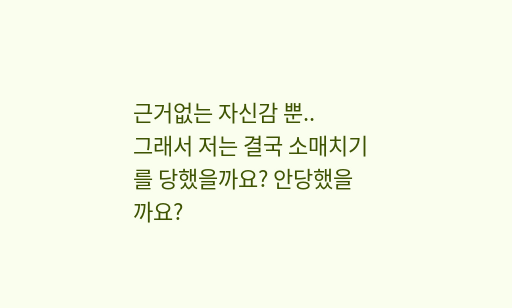근거없는 자신감 뿐..
그래서 저는 결국 소매치기를 당했을까요? 안당했을까요?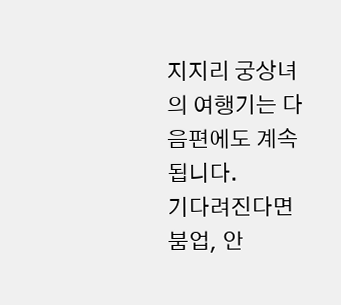지지리 궁상녀의 여행기는 다음편에도 계속됩니다.
기다려진다면 붐업, 안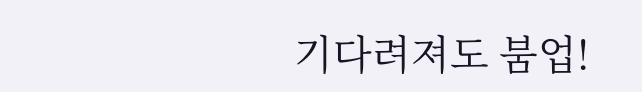기다려져도 붐업!